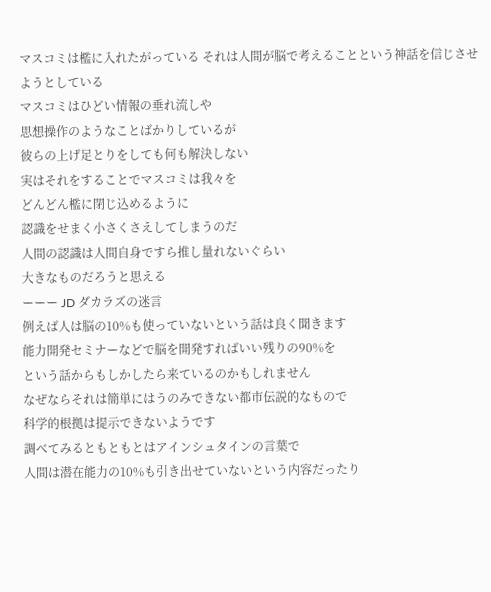マスコミは檻に入れたがっている それは人間が脳で考えることという神話を信じさせようとしている
マスコミはひどい情報の垂れ流しや
思想操作のようなことばかりしているが
彼らの上げ足とりをしても何も解決しない
実はそれをすることでマスコミは我々を
どんどん檻に閉じ込めるように
認識をせまく小さくさえしてしまうのだ
人間の認識は人間自身ですら推し量れないぐらい
大きなものだろうと思える
ーーー JD ダカラズの迷言
例えば人は脳の10%も使っていないという話は良く聞きます
能力開発セミナーなどで脳を開発すればいい残りの90%を
という話からもしかしたら来ているのかもしれません
なぜならそれは簡単にはうのみできない都市伝説的なもので
科学的根拠は提示できないようです
調べてみるともともとはアインシュタインの言葉で
人間は潜在能力の10%も引き出せていないという内容だったり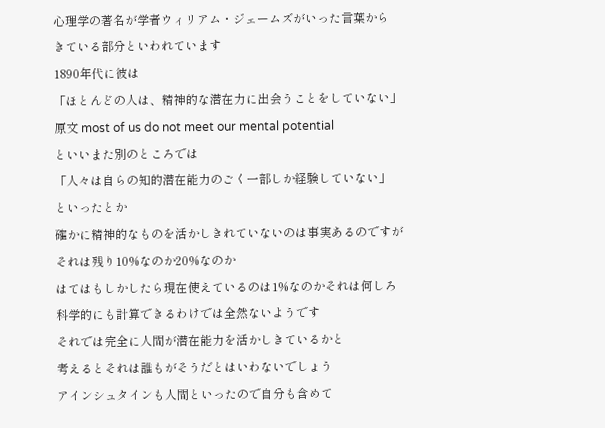心理学の著名が学者ウィリアム・ジェームズがいった言葉から
きている部分といわれています
1890年代に彼は
「ほとんどの人は、精神的な潜在力に出会うことをしていない」
原文 most of us do not meet our mental potential
といいまた別のところでは
「人々は自らの知的潜在能力のごく一部しか経験していない」
といったとか
確かに精神的なものを活かしきれていないのは事実あるのですが
それは残り10%なのか20%なのか
はてはもしかしたら現在使えているのは1%なのかそれは何しろ
科学的にも計算できるわけでは全然ないようです
それでは完全に人間が潜在能力を活かしきているかと
考えるとそれは誰もがそうだとはいわないでしょう
アインシュタインも人間といったので自分も含めて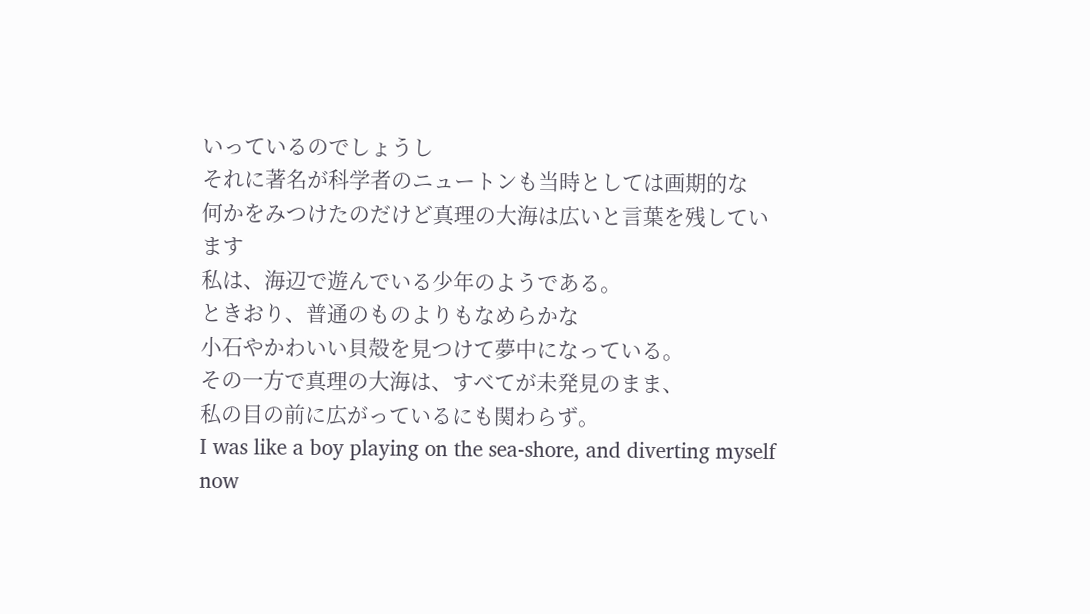いっているのでしょうし
それに著名が科学者のニュートンも当時としては画期的な
何かをみつけたのだけど真理の大海は広いと言葉を残しています
私は、海辺で遊んでいる少年のようである。
ときおり、普通のものよりもなめらかな
小石やかわいい貝殻を見つけて夢中になっている。
その一方で真理の大海は、すべてが未発見のまま、
私の目の前に広がっているにも関わらず。
I was like a boy playing on the sea-shore, and diverting myself now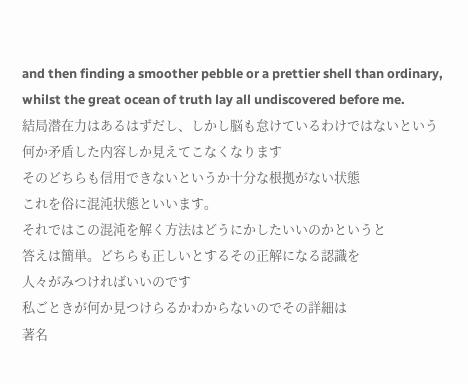and then finding a smoother pebble or a prettier shell than ordinary, whilst the great ocean of truth lay all undiscovered before me.
結局潜在力はあるはずだし、しかし脳も怠けているわけではないという
何か矛盾した内容しか見えてこなくなります
そのどちらも信用できないというか十分な根拠がない状態
これを俗に混沌状態といいます。
それではこの混沌を解く方法はどうにかしたいいのかというと
答えは簡単。どちらも正しいとするその正解になる認識を
人々がみつければいいのです
私ごときが何か見つけらるかわからないのでその詳細は
著名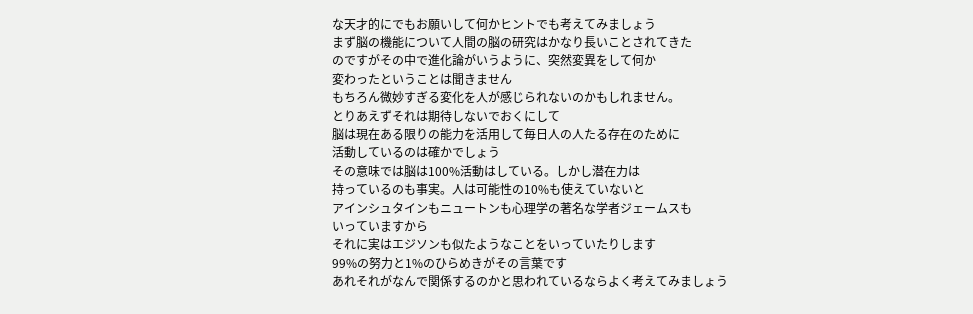な天才的にでもお願いして何かヒントでも考えてみましょう
まず脳の機能について人間の脳の研究はかなり長いことされてきた
のですがその中で進化論がいうように、突然変異をして何か
変わったということは聞きません
もちろん微妙すぎる変化を人が感じられないのかもしれません。
とりあえずそれは期待しないでおくにして
脳は現在ある限りの能力を活用して毎日人の人たる存在のために
活動しているのは確かでしょう
その意味では脳は100%活動はしている。しかし潜在力は
持っているのも事実。人は可能性の10%も使えていないと
アインシュタインもニュートンも心理学の著名な学者ジェームスも
いっていますから
それに実はエジソンも似たようなことをいっていたりします
99%の努力と1%のひらめきがその言葉です
あれそれがなんで関係するのかと思われているならよく考えてみましょう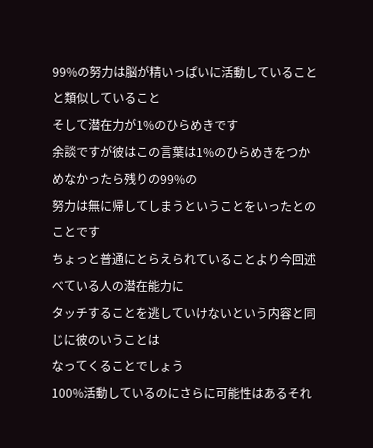99%の努力は脳が精いっぱいに活動していることと類似していること
そして潜在力が1%のひらめきです
余談ですが彼はこの言葉は1%のひらめきをつかめなかったら残りの99%の
努力は無に帰してしまうということをいったとのことです
ちょっと普通にとらえられていることより今回述べている人の潜在能力に
タッチすることを逃していけないという内容と同じに彼のいうことは
なってくることでしょう
100%活動しているのにさらに可能性はあるそれ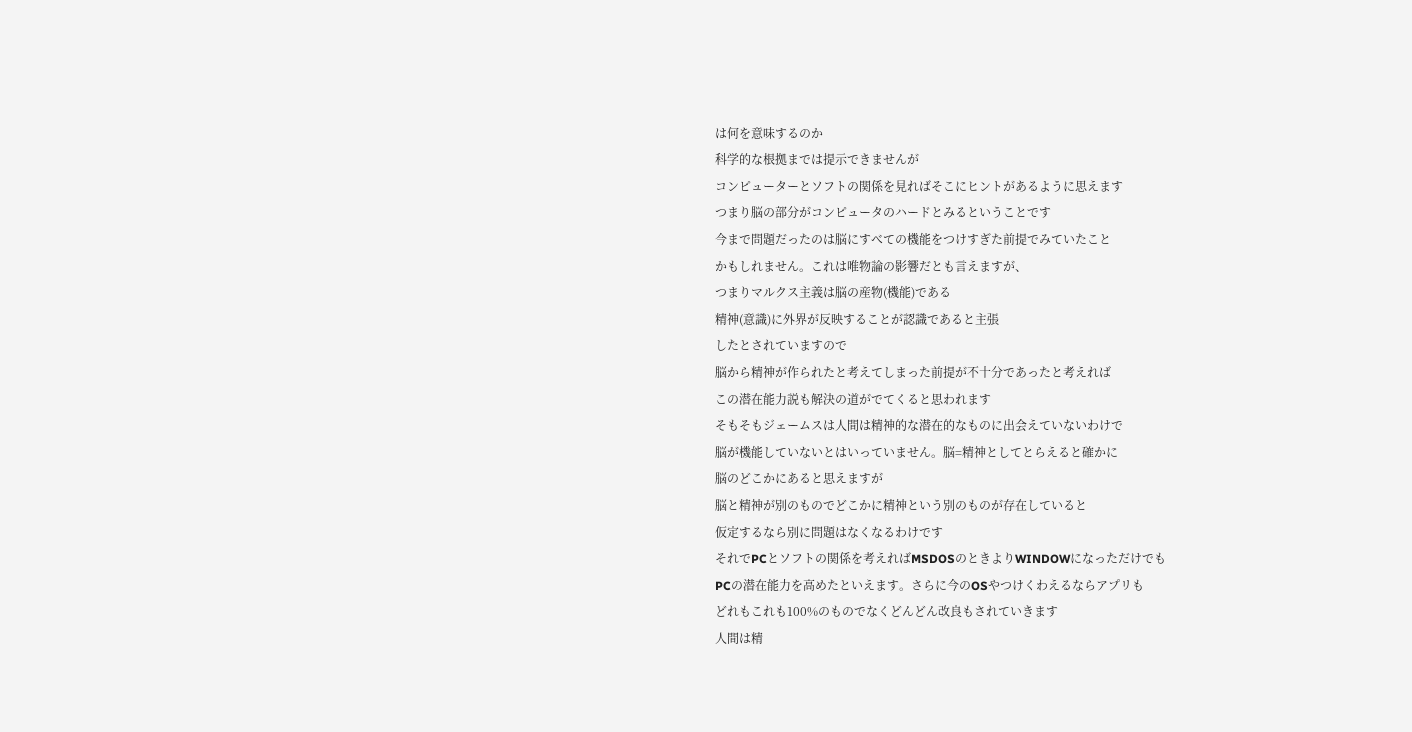は何を意味するのか
科学的な根拠までは提示できませんが
コンピューターとソフトの関係を見ればそこにヒントがあるように思えます
つまり脳の部分がコンピュータのハードとみるということです
今まで問題だったのは脳にすべての機能をつけすぎた前提でみていたこと
かもしれません。これは唯物論の影響だとも言えますが、
つまりマルクス主義は脳の産物(機能)である
精神(意識)に外界が反映することが認識であると主張
したとされていますので
脳から精神が作られたと考えてしまった前提が不十分であったと考えれば
この潜在能力説も解決の道がでてくると思われます
そもそもジェームスは人間は精神的な潜在的なものに出会えていないわけで
脳が機能していないとはいっていません。脳=精神としてとらえると確かに
脳のどこかにあると思えますが
脳と精神が別のものでどこかに精神という別のものが存在していると
仮定するなら別に問題はなくなるわけです
それでPCとソフトの関係を考えればMSDOSのときよりWINDOWになっただけでも
PCの潜在能力を高めたといえます。さらに今のOSやつけくわえるならアプリも
どれもこれも100%のものでなくどんどん改良もされていきます
人間は精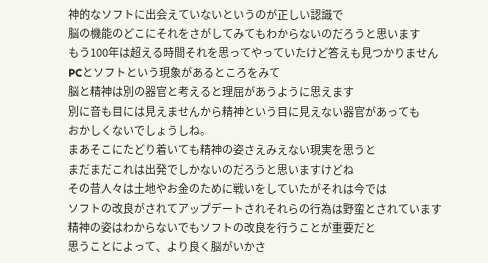神的なソフトに出会えていないというのが正しい認識で
脳の機能のどこにそれをさがしてみてもわからないのだろうと思います
もう100年は超える時間それを思ってやっていたけど答えも見つかりません
PCとソフトという現象があるところをみて
脳と精神は別の器官と考えると理屈があうように思えます
別に音も目には見えませんから精神という目に見えない器官があっても
おかしくないでしょうしね。
まあそこにたどり着いても精神の姿さえみえない現実を思うと
まだまだこれは出発でしかないのだろうと思いますけどね
その昔人々は土地やお金のために戦いをしていたがそれは今では
ソフトの改良がされてアップデートされそれらの行為は野蛮とされています
精神の姿はわからないでもソフトの改良を行うことが重要だと
思うことによって、より良く脳がいかさ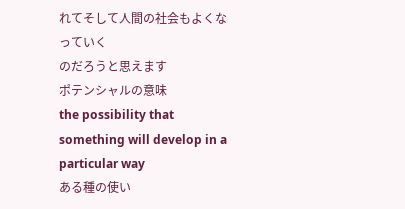れてそして人間の社会もよくなっていく
のだろうと思えます
ポテンシャルの意味
the possibility that something will develop in a particular way
ある種の使い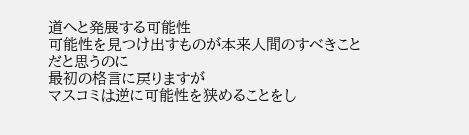道へと発展する可能性
可能性を見つけ出すものが本来人間のすべきことだと思うのに
最初の格言に戻りますが
マスコミは逆に可能性を狭めることをし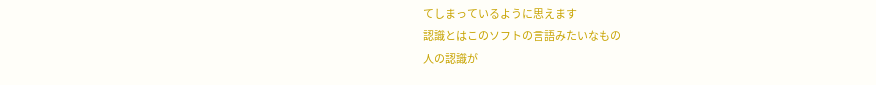てしまっているように思えます
認識とはこのソフトの言語みたいなもの
人の認識が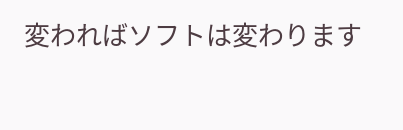変わればソフトは変わります